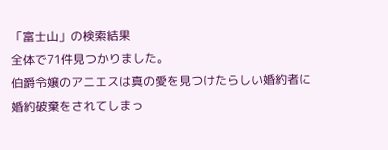「富士山」の検索結果
全体で71件見つかりました。
伯爵令嬢のアニエスは真の愛を見つけたらしい婚約者に婚約破棄をされてしまっ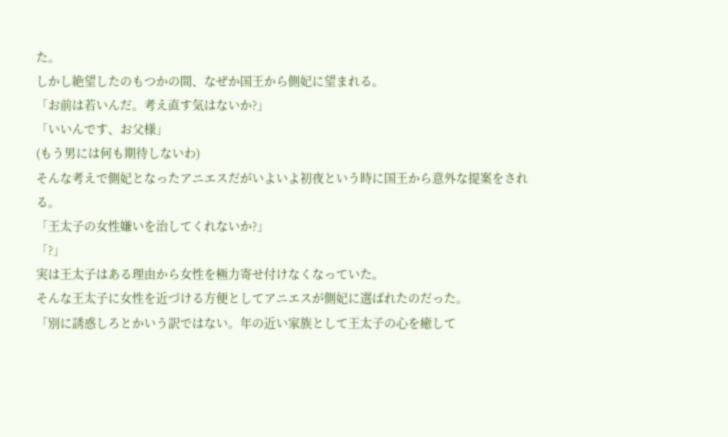た。
しかし絶望したのもつかの間、なぜか国王から側妃に望まれる。
「お前は若いんだ。考え直す気はないか?」
「いいんです、お父様」
(もう男には何も期待しないわ)
そんな考えで側妃となったアニエスだがいよいよ初夜という時に国王から意外な提案をされる。
「王太子の女性嫌いを治してくれないか?」
「?」
実は王太子はある理由から女性を極力寄せ付けなくなっていた。
そんな王太子に女性を近づける方便としてアニエスが側妃に選ばれたのだった。
「別に誘惑しろとかいう訳ではない。年の近い家族として王太子の心を癒して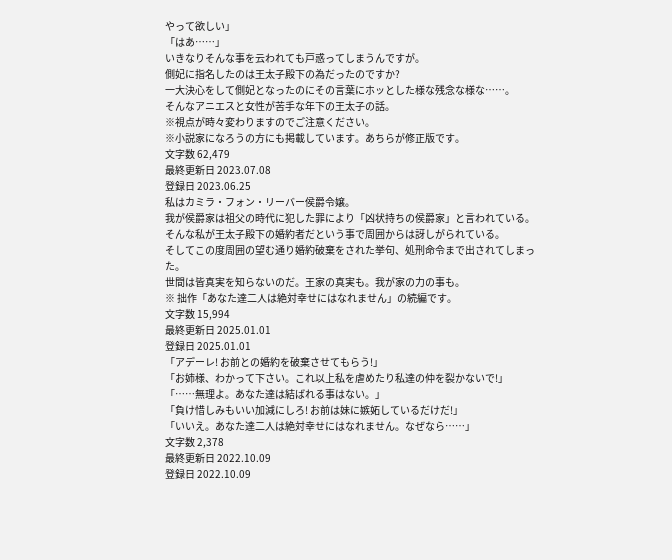やって欲しい」
「はあ……」
いきなりそんな事を云われても戸惑ってしまうんですが。
側妃に指名したのは王太子殿下の為だったのですか?
一大決心をして側妃となったのにその言葉にホッとした様な残念な様な……。
そんなアニエスと女性が苦手な年下の王太子の話。
※視点が時々変わりますのでご注意ください。
※小説家になろうの方にも掲載しています。あちらが修正版です。
文字数 62,479
最終更新日 2023.07.08
登録日 2023.06.25
私はカミラ・フォン・リーバー侯爵令嬢。
我が侯爵家は祖父の時代に犯した罪により「凶状持ちの侯爵家」と言われている。
そんな私が王太子殿下の婚約者だという事で周囲からは訝しがられている。
そしてこの度周囲の望む通り婚約破棄をされた挙句、処刑命令まで出されてしまった。
世間は皆真実を知らないのだ。王家の真実も。我が家の力の事も。
※ 拙作「あなた達二人は絶対幸せにはなれません」の続編です。
文字数 15,994
最終更新日 2025.01.01
登録日 2025.01.01
「アデーレ! お前との婚約を破棄させてもらう!」
「お姉様、わかって下さい。これ以上私を虐めたり私達の仲を裂かないで!」
「……無理よ。あなた達は結ばれる事はない。」
「負け惜しみもいい加減にしろ! お前は妹に嫉妬しているだけだ!」
「いいえ。あなた達二人は絶対幸せにはなれません。なぜなら……」
文字数 2,378
最終更新日 2022.10.09
登録日 2022.10.09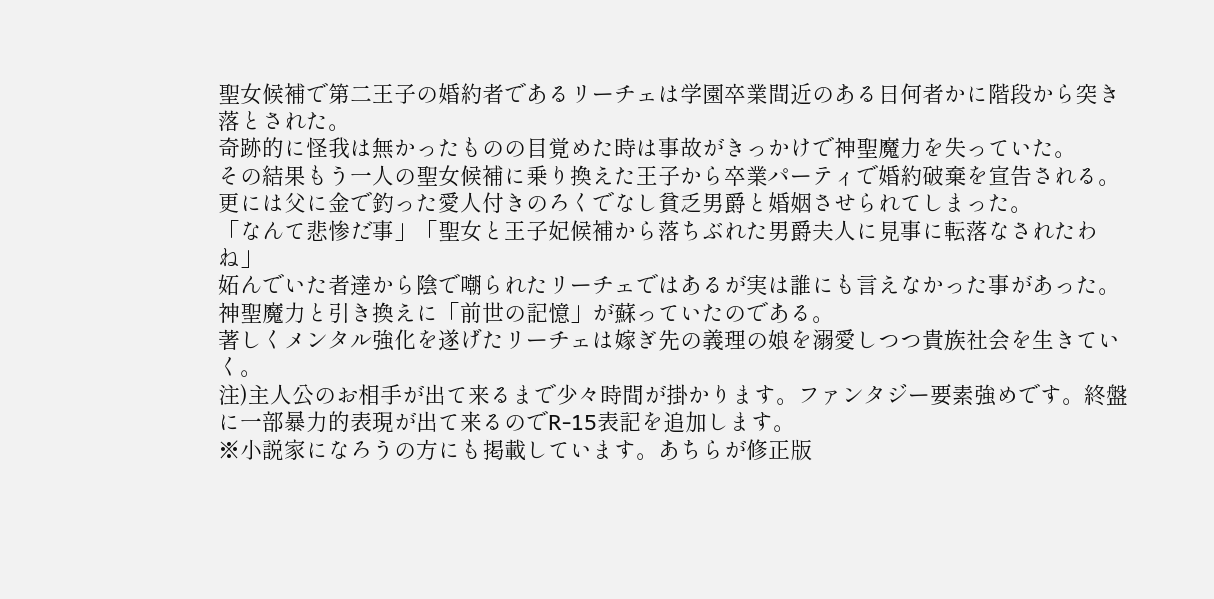聖女候補で第二王子の婚約者であるリーチェは学園卒業間近のある日何者かに階段から突き落とされた。
奇跡的に怪我は無かったものの目覚めた時は事故がきっかけで神聖魔力を失っていた。
その結果もう一人の聖女候補に乗り換えた王子から卒業パーティで婚約破棄を宣告される。
更には父に金で釣った愛人付きのろくでなし貧乏男爵と婚姻させられてしまった。
「なんて悲惨だ事」「聖女と王子妃候補から落ちぶれた男爵夫人に見事に転落なされたわね」
妬んでいた者達から陰で嘲られたリーチェではあるが実は誰にも言えなかった事があった。
神聖魔力と引き換えに「前世の記憶」が蘇っていたのである。
著しくメンタル強化を遂げたリーチェは嫁ぎ先の義理の娘を溺愛しつつ貴族社会を生きていく。
注)主人公のお相手が出て来るまで少々時間が掛かります。ファンタジー要素強めです。終盤に一部暴力的表現が出て来るのでR-15表記を追加します。
※小説家になろうの方にも掲載しています。あちらが修正版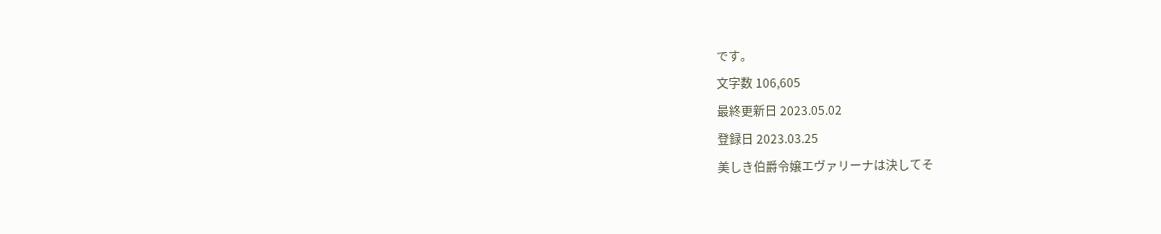です。
文字数 106,605
最終更新日 2023.05.02
登録日 2023.03.25
美しき伯爵令嬢エヴァリーナは決してそ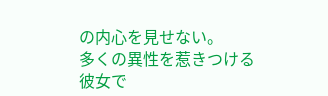の内心を見せない。
多くの異性を惹きつける彼女で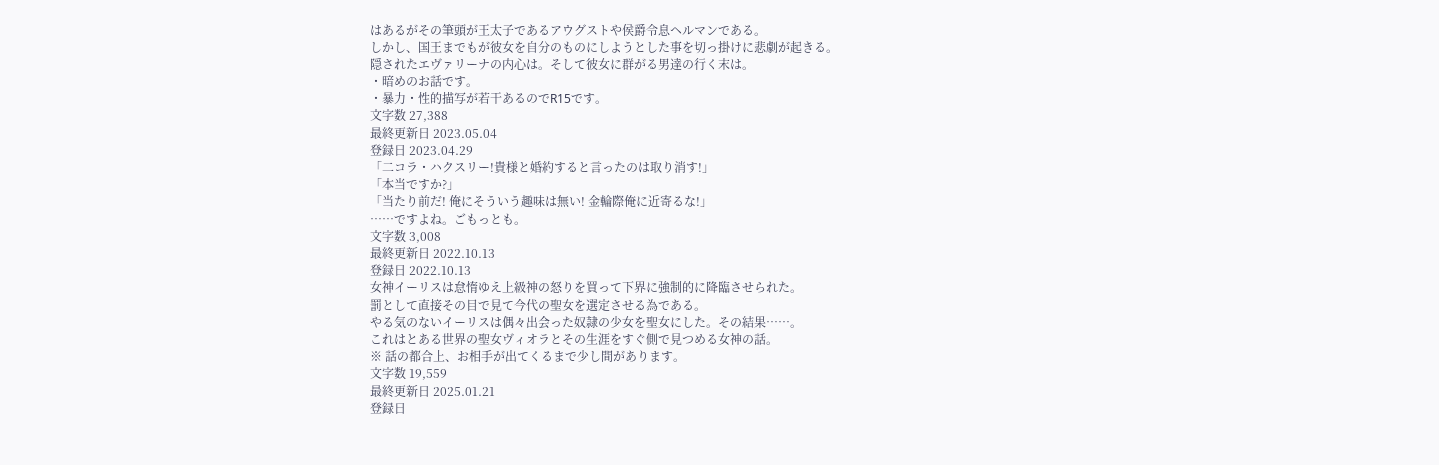はあるがその筆頭が王太子であるアウグストや侯爵令息ヘルマンである。
しかし、国王までもが彼女を自分のものにしようとした事を切っ掛けに悲劇が起きる。
隠されたエヴァリーナの内心は。そして彼女に群がる男達の行く末は。
・暗めのお話です。
・暴力・性的描写が若干あるのでR15です。
文字数 27,388
最終更新日 2023.05.04
登録日 2023.04.29
「二コラ・ハクスリー!貴様と婚約すると言ったのは取り消す!」
「本当ですか?」
「当たり前だ! 俺にそういう趣味は無い! 金輪際俺に近寄るな!」
……ですよね。ごもっとも。
文字数 3,008
最終更新日 2022.10.13
登録日 2022.10.13
女神イーリスは怠惰ゆえ上級神の怒りを買って下界に強制的に降臨させられた。
罰として直接その目で見て今代の聖女を選定させる為である。
やる気のないイーリスは偶々出会った奴隷の少女を聖女にした。その結果……。
これはとある世界の聖女ヴィオラとその生涯をすぐ側で見つめる女神の話。
※ 話の都合上、お相手が出てくるまで少し間があります。
文字数 19,559
最終更新日 2025.01.21
登録日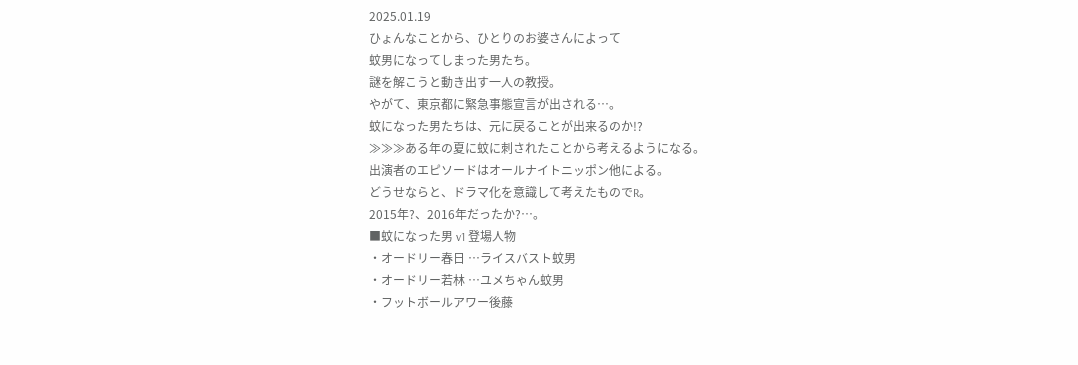2025.01.19
ひょんなことから、ひとりのお婆さんによって
蚊男になってしまった男たち。
謎を解こうと動き出す一人の教授。
やがて、東京都に緊急事態宣言が出される…。
蚊になった男たちは、元に戻ることが出来るのか!?
≫≫≫ある年の夏に蚊に刺されたことから考えるようになる。
出演者のエピソードはオールナイトニッポン他による。
どうせならと、ドラマ化を意識して考えたものでR。
2015年?、2016年だったか?…。
■蚊になった男 v1 登場人物
・オードリー春日 …ライスバスト蚊男
・オードリー若林 …ユメちゃん蚊男
・フットボールアワー後藤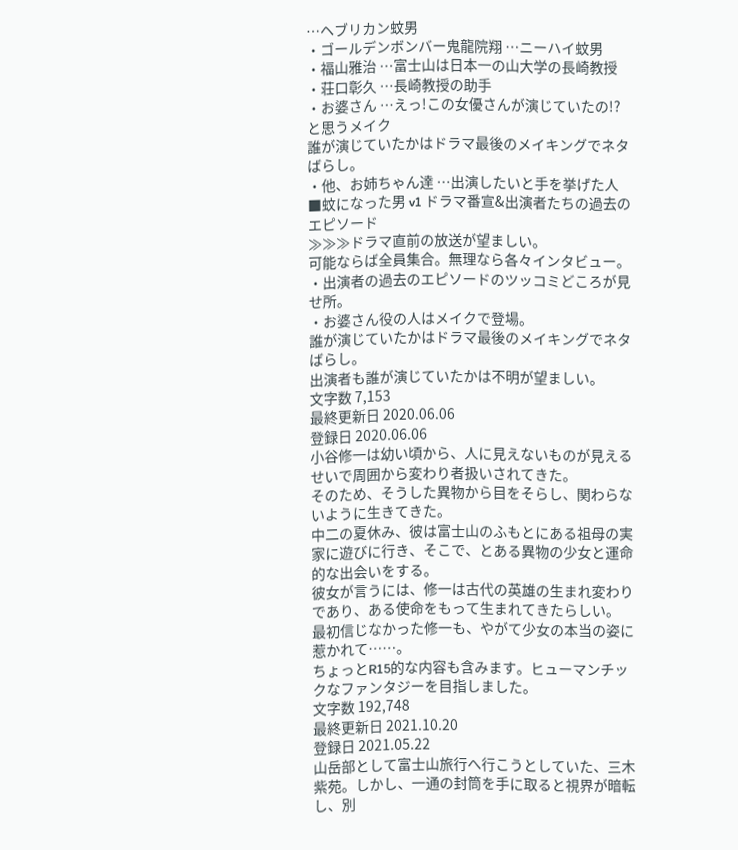…ヘブリカン蚊男
・ゴールデンボンバー鬼龍院翔 …ニーハイ蚊男
・福山雅治 …富士山は日本一の山大学の長崎教授
・荘口彰久 …長崎教授の助手
・お婆さん …えっ!この女優さんが演じていたの!?と思うメイク
誰が演じていたかはドラマ最後のメイキングでネタばらし。
・他、お姉ちゃん達 …出演したいと手を挙げた人
■蚊になった男 v1 ドラマ番宣&出演者たちの過去のエピソード
≫≫≫ドラマ直前の放送が望ましい。
可能ならば全員集合。無理なら各々インタビュー。
・出演者の過去のエピソードのツッコミどころが見せ所。
・お婆さん役の人はメイクで登場。
誰が演じていたかはドラマ最後のメイキングでネタばらし。
出演者も誰が演じていたかは不明が望ましい。
文字数 7,153
最終更新日 2020.06.06
登録日 2020.06.06
小谷修一は幼い頃から、人に見えないものが見えるせいで周囲から変わり者扱いされてきた。
そのため、そうした異物から目をそらし、関わらないように生きてきた。
中二の夏休み、彼は富士山のふもとにある祖母の実家に遊びに行き、そこで、とある異物の少女と運命的な出会いをする。
彼女が言うには、修一は古代の英雄の生まれ変わりであり、ある使命をもって生まれてきたらしい。
最初信じなかった修一も、やがて少女の本当の姿に惹かれて……。
ちょっとR15的な内容も含みます。ヒューマンチックなファンタジーを目指しました。
文字数 192,748
最終更新日 2021.10.20
登録日 2021.05.22
山岳部として富士山旅行へ行こうとしていた、三木紫苑。しかし、一通の封筒を手に取ると視界が暗転し、別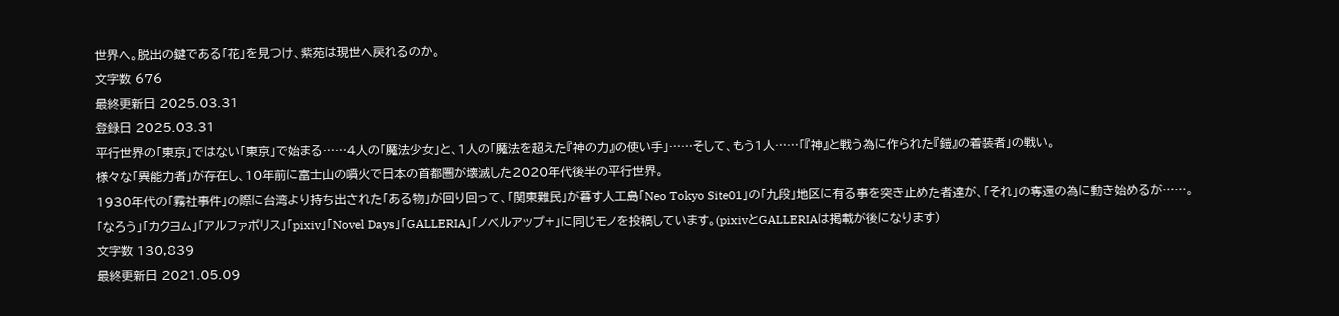世界へ。脱出の鍵である「花」を見つけ、紫苑は現世へ戻れるのか。
文字数 676
最終更新日 2025.03.31
登録日 2025.03.31
平行世界の「東京」ではない「東京」で始まる……4人の「魔法少女」と、1人の「魔法を超えた『神の力』の使い手」……そして、もう1人……「『神』と戦う為に作られた『鎧』の着装者」の戦い。
様々な「異能力者」が存在し、10年前に富士山の噴火で日本の首都圏が壊滅した2020年代後半の平行世界。
1930年代の「霧社事件」の際に台湾より持ち出された「ある物」が回り回って、「関東難民」が暮す人工島「Neo Tokyo Site01」の「九段」地区に有る事を突き止めた者達が、「それ」の奪還の為に動き始めるが……。
「なろう」「カクヨム」「アルファポリス」「pixiv」「Novel Days」「GALLERIA」「ノベルアップ+」に同じモノを投稿しています。(pixivとGALLERIAは掲載が後になります)
文字数 130,839
最終更新日 2021.05.09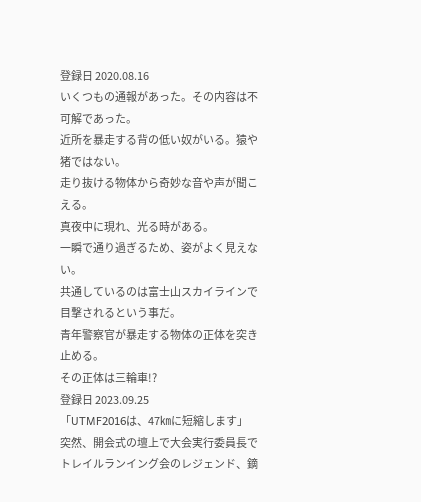登録日 2020.08.16
いくつもの通報があった。その内容は不可解であった。
近所を暴走する背の低い奴がいる。猿や猪ではない。
走り抜ける物体から奇妙な音や声が聞こえる。
真夜中に現れ、光る時がある。
一瞬で通り過ぎるため、姿がよく見えない。
共通しているのは富士山スカイラインで目撃されるという事だ。
青年警察官が暴走する物体の正体を突き止める。
その正体は三輪車!?
登録日 2023.09.25
「UTMF2016は、47㎞に短縮します」
突然、開会式の壇上で大会実行委員長でトレイルランイング会のレジェンド、鏑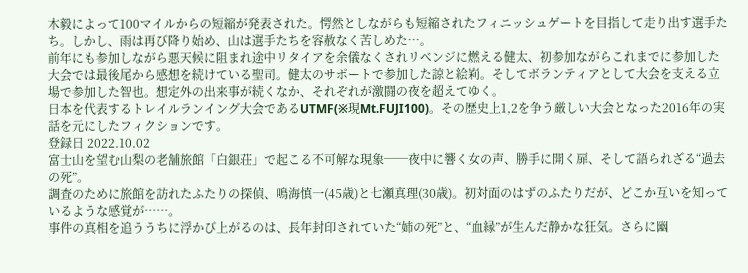木毅によって100マイルからの短縮が発表された。愕然としながらも短縮されたフィニッシュゲートを目指して走り出す選手たち。しかし、雨は再び降り始め、山は選手たちを容赦なく苦しめた…。
前年にも参加しながら悪天候に阻まれ途中リタイアを余儀なくされリベンジに燃える健太、初参加ながらこれまでに参加した大会では最後尾から感想を続けている聖司。健太のサポートで参加した諒と絵峲。そしてボランティアとして大会を支える立場で参加した智也。想定外の出来事が続くなか、それぞれが激闘の夜を超えてゆく。
日本を代表するトレイルランイング大会であるUTMF(※現Mt.FUJI100)。その歴史上1,2を争う厳しい大会となった2016年の実話を元にしたフィクションです。
登録日 2022.10.02
富士山を望む山梨の老舗旅館「白銀荘」で起こる不可解な現象──夜中に響く女の声、勝手に開く扉、そして語られざる“過去の死”。
調査のために旅館を訪れたふたりの探偵、鳴海慎一(45歳)と七瀬真理(30歳)。初対面のはずのふたりだが、どこか互いを知っているような感覚が……。
事件の真相を追ううちに浮かび上がるのは、長年封印されていた“姉の死”と、“血縁”が生んだ静かな狂気。さらに幽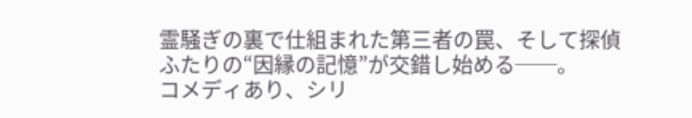霊騒ぎの裏で仕組まれた第三者の罠、そして探偵ふたりの“因縁の記憶”が交錯し始める──。
コメディあり、シリ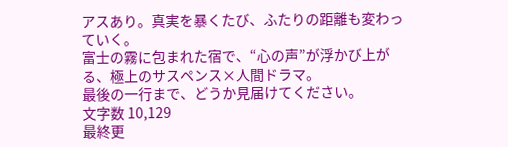アスあり。真実を暴くたび、ふたりの距離も変わっていく。
富士の霧に包まれた宿で、“心の声”が浮かび上がる、極上のサスペンス×人間ドラマ。
最後の一行まで、どうか見届けてください。
文字数 10,129
最終更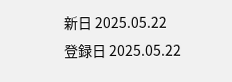新日 2025.05.22
登録日 2025.05.22